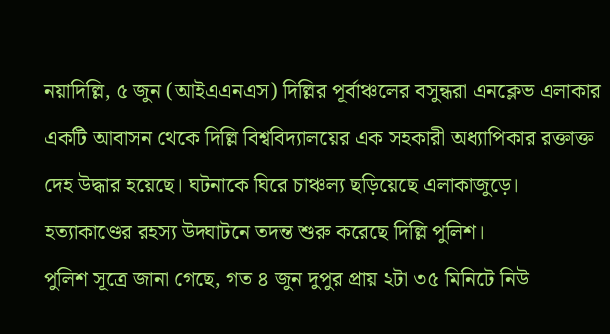নয়াদিল্লি, ৫ জুন (আইএএনএস) দিল্লির পূর্বাঞ্চলের বসুন্ধরা এনক্লেভ এলাকার একটি আবাসন থেকে দিল্লি বিশ্ববিদ্যালয়ের এক সহকারী অধ্যাপিকার রক্তাক্ত দেহ উদ্ধার হয়েছে। ঘটনাকে ঘিরে চাঞ্চল্য ছড়িয়েছে এলাকাজুড়ে। হত্যাকাণ্ডের রহস্য উদ্ঘাটনে তদন্ত শুরু করেছে দিল্লি পুলিশ।
পুলিশ সূত্রে জানা গেছে, গত ৪ জুন দুপুর প্রায় ২টা ৩৫ মিনিটে নিউ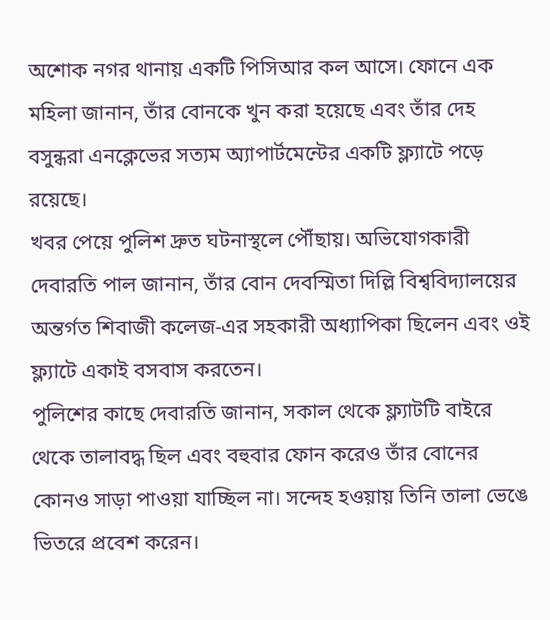অশোক নগর থানায় একটি পিসিআর কল আসে। ফোনে এক মহিলা জানান, তাঁর বোনকে খুন করা হয়েছে এবং তাঁর দেহ বসুন্ধরা এনক্লেভের সত্যম অ্যাপার্টমেন্টের একটি ফ্ল্যাটে পড়ে রয়েছে।
খবর পেয়ে পুলিশ দ্রুত ঘটনাস্থলে পৌঁছায়। অভিযোগকারী দেবারতি পাল জানান, তাঁর বোন দেবস্মিতা দিল্লি বিশ্ববিদ্যালয়ের অন্তর্গত শিবাজী কলেজ-এর সহকারী অধ্যাপিকা ছিলেন এবং ওই ফ্ল্যাটে একাই বসবাস করতেন।
পুলিশের কাছে দেবারতি জানান, সকাল থেকে ফ্ল্যাটটি বাইরে থেকে তালাবদ্ধ ছিল এবং বহুবার ফোন করেও তাঁর বোনের কোনও সাড়া পাওয়া যাচ্ছিল না। সন্দেহ হওয়ায় তিনি তালা ভেঙে ভিতরে প্রবেশ করেন।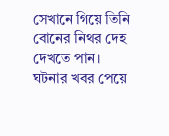সেখানে গিয়ে তিনি বোনের নিথর দেহ দেখতে পান।
ঘটনার খবর পেয়ে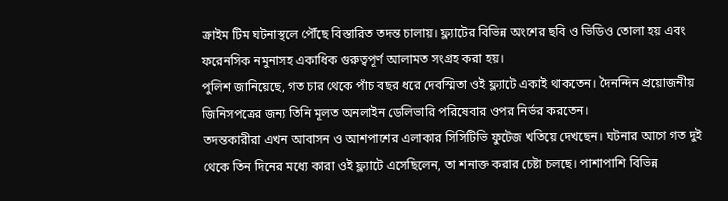ক্রাইম টিম ঘটনাস্থলে পৌঁছে বিস্তারিত তদন্ত চালায়। ফ্ল্যাটের বিভিন্ন অংশের ছবি ও ভিডিও তোলা হয় এবং ফরেনসিক নমুনাসহ একাধিক গুরুত্বপূর্ণ আলামত সংগ্রহ করা হয়।
পুলিশ জানিয়েছে, গত চার থেকে পাঁচ বছর ধরে দেবস্মিতা ওই ফ্ল্যাটে একাই থাকতেন। দৈনন্দিন প্রয়োজনীয় জিনিসপত্রের জন্য তিনি মূলত অনলাইন ডেলিভারি পরিষেবার ওপর নির্ভর করতেন।
তদন্তকারীরা এখন আবাসন ও আশপাশের এলাকার সিসিটিভি ফুটেজ খতিয়ে দেখছেন। ঘটনার আগে গত দুই থেকে তিন দিনের মধ্যে কারা ওই ফ্ল্যাটে এসেছিলেন, তা শনাক্ত করার চেষ্টা চলছে। পাশাপাশি বিভিন্ন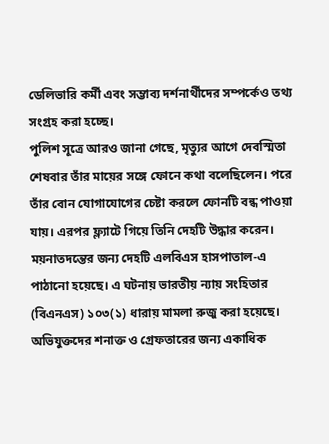ডেলিভারি কর্মী এবং সম্ভাব্য দর্শনার্থীদের সম্পর্কেও তথ্য সংগ্রহ করা হচ্ছে।
পুলিশ সূত্রে আরও জানা গেছে, মৃত্যুর আগে দেবস্মিতা শেষবার তাঁর মায়ের সঙ্গে ফোনে কথা বলেছিলেন। পরে তাঁর বোন যোগাযোগের চেষ্টা করলে ফোনটি বন্ধ পাওয়া যায়। এরপর ফ্ল্যাটে গিয়ে তিনি দেহটি উদ্ধার করেন।
ময়নাতদন্তের জন্য দেহটি এলবিএস হাসপাতাল-এ পাঠানো হয়েছে। এ ঘটনায় ভারতীয় ন্যায় সংহিতার (বিএনএস) ১০৩(১) ধারায় মামলা রুজু করা হয়েছে।
অভিযুক্তদের শনাক্ত ও গ্রেফতারের জন্য একাধিক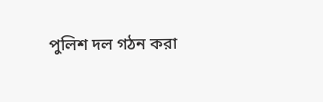পুলিশ দল গঠন করা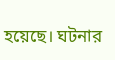হয়েছে। ঘটনার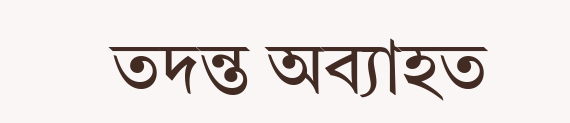তদন্ত অব্যাহত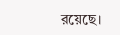রয়েছে।